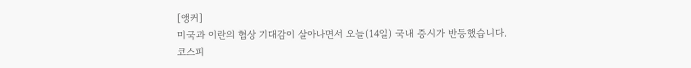[앵커]
미국과 이란의 협상 기대감이 살아나면서 오늘(14일) 국내 증시가 반등했습니다.
코스피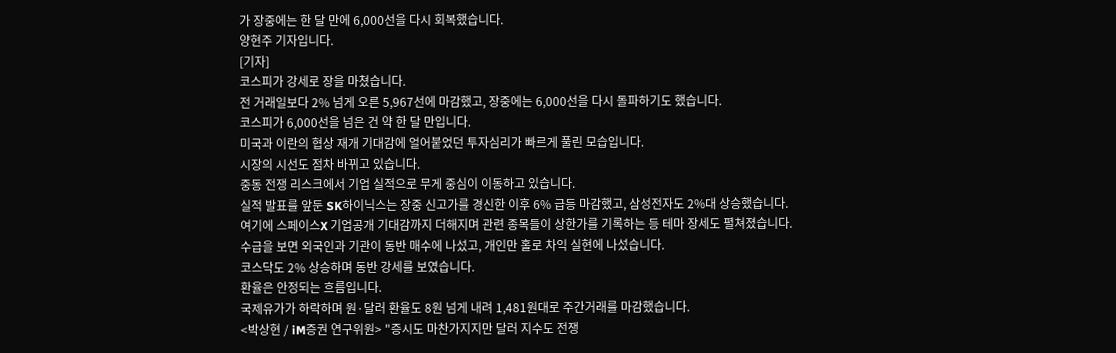가 장중에는 한 달 만에 6,000선을 다시 회복했습니다.
양현주 기자입니다.
[기자]
코스피가 강세로 장을 마쳤습니다.
전 거래일보다 2% 넘게 오른 5,967선에 마감했고, 장중에는 6,000선을 다시 돌파하기도 했습니다.
코스피가 6,000선을 넘은 건 약 한 달 만입니다.
미국과 이란의 협상 재개 기대감에 얼어붙었던 투자심리가 빠르게 풀린 모습입니다.
시장의 시선도 점차 바뀌고 있습니다.
중동 전쟁 리스크에서 기업 실적으로 무게 중심이 이동하고 있습니다.
실적 발표를 앞둔 SK하이닉스는 장중 신고가를 경신한 이후 6% 급등 마감했고, 삼성전자도 2%대 상승했습니다.
여기에 스페이스X 기업공개 기대감까지 더해지며 관련 종목들이 상한가를 기록하는 등 테마 장세도 펼쳐졌습니다.
수급을 보면 외국인과 기관이 동반 매수에 나섰고, 개인만 홀로 차익 실현에 나섰습니다.
코스닥도 2% 상승하며 동반 강세를 보였습니다.
환율은 안정되는 흐름입니다.
국제유가가 하락하며 원·달러 환율도 8원 넘게 내려 1,481원대로 주간거래를 마감했습니다.
<박상현 / iM증권 연구위원> "증시도 마찬가지지만 달러 지수도 전쟁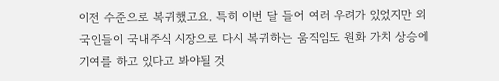이전 수준으로 복귀했고요. 특히 이번 달 들어 여러 우려가 있었지만 외국인들이 국내주식 시장으로 다시 복귀하는 움직임도 원화 가치 상승에 기여를 하고 있다고 봐야될 것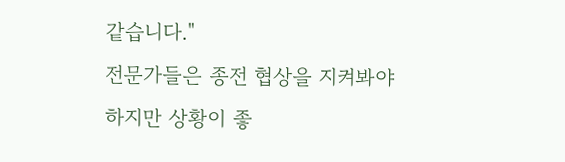같습니다."
전문가들은 종전 협상을 지켜봐야 하지만 상황이 좋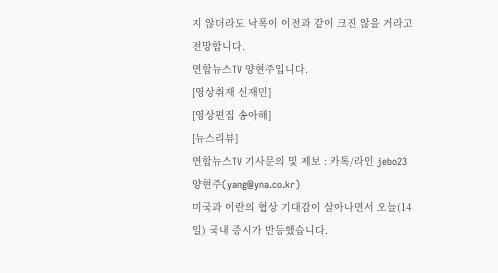지 않더라도 낙폭이 이전과 같이 크진 않을 거라고 전망합니다.
연합뉴스TV 양현주입니다.
[영상취재 신재민]
[영상편집 송아해]
[뉴스리뷰]
연합뉴스TV 기사문의 및 제보 : 카톡/라인 jebo23
양현주(yang@yna.co.kr)
미국과 이란의 협상 기대감이 살아나면서 오늘(14일) 국내 증시가 반등했습니다.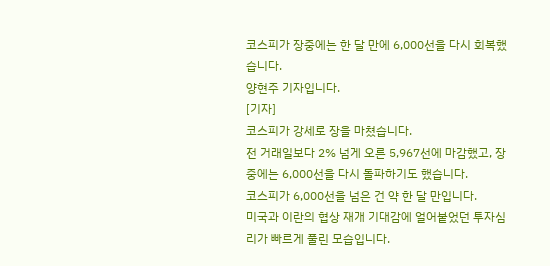코스피가 장중에는 한 달 만에 6,000선을 다시 회복했습니다.
양현주 기자입니다.
[기자]
코스피가 강세로 장을 마쳤습니다.
전 거래일보다 2% 넘게 오른 5,967선에 마감했고, 장중에는 6,000선을 다시 돌파하기도 했습니다.
코스피가 6,000선을 넘은 건 약 한 달 만입니다.
미국과 이란의 협상 재개 기대감에 얼어붙었던 투자심리가 빠르게 풀린 모습입니다.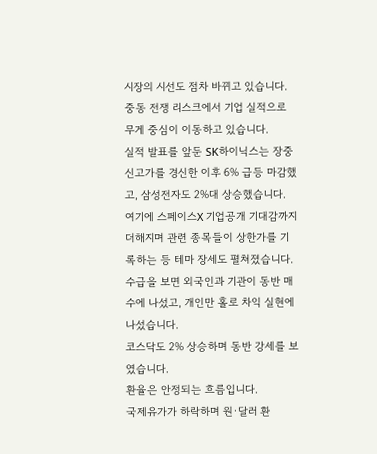시장의 시선도 점차 바뀌고 있습니다.
중동 전쟁 리스크에서 기업 실적으로 무게 중심이 이동하고 있습니다.
실적 발표를 앞둔 SK하이닉스는 장중 신고가를 경신한 이후 6% 급등 마감했고, 삼성전자도 2%대 상승했습니다.
여기에 스페이스X 기업공개 기대감까지 더해지며 관련 종목들이 상한가를 기록하는 등 테마 장세도 펼쳐졌습니다.
수급을 보면 외국인과 기관이 동반 매수에 나섰고, 개인만 홀로 차익 실현에 나섰습니다.
코스닥도 2% 상승하며 동반 강세를 보였습니다.
환율은 안정되는 흐름입니다.
국제유가가 하락하며 원·달러 환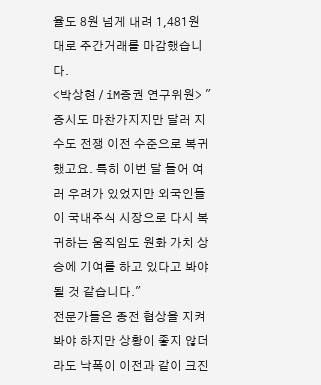율도 8원 넘게 내려 1,481원대로 주간거래를 마감했습니다.
<박상현 / iM증권 연구위원> "증시도 마찬가지지만 달러 지수도 전쟁 이전 수준으로 복귀했고요. 특히 이번 달 들어 여러 우려가 있었지만 외국인들이 국내주식 시장으로 다시 복귀하는 움직임도 원화 가치 상승에 기여를 하고 있다고 봐야될 것 같습니다."
전문가들은 종전 협상을 지켜봐야 하지만 상황이 좋지 않더라도 낙폭이 이전과 같이 크진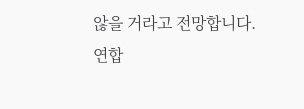않을 거라고 전망합니다.
연합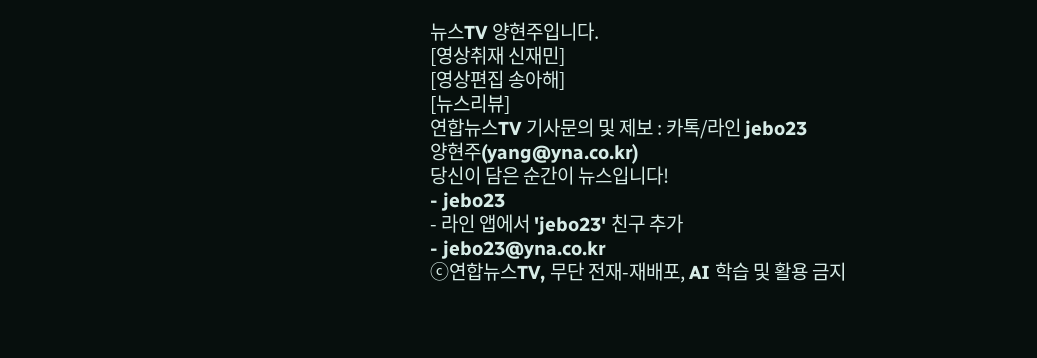뉴스TV 양현주입니다.
[영상취재 신재민]
[영상편집 송아해]
[뉴스리뷰]
연합뉴스TV 기사문의 및 제보 : 카톡/라인 jebo23
양현주(yang@yna.co.kr)
당신이 담은 순간이 뉴스입니다!
- jebo23
- 라인 앱에서 'jebo23' 친구 추가
- jebo23@yna.co.kr
ⓒ연합뉴스TV, 무단 전재-재배포, AI 학습 및 활용 금지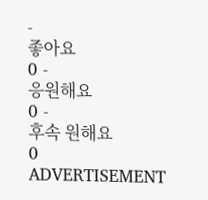-
좋아요
0 -
응원해요
0 -
후속 원해요
0
ADVERTISEMENT